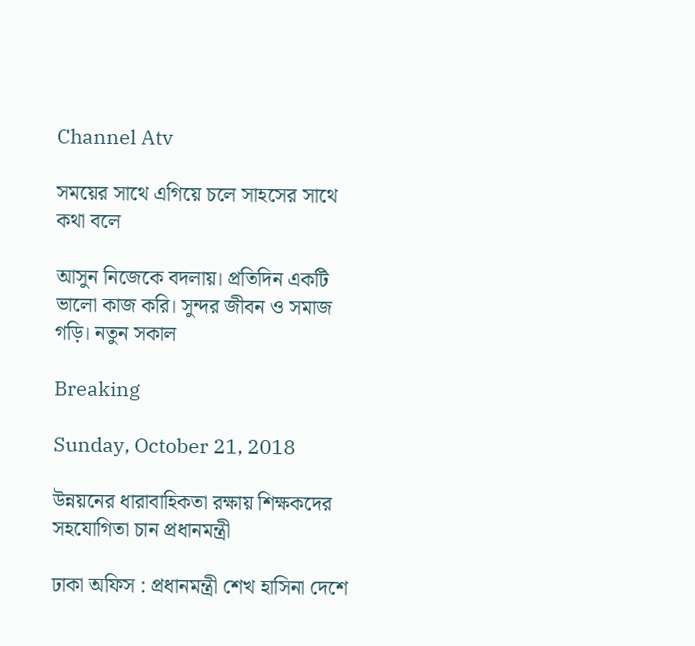Channel Atv

সময়ের সাথে এগিয়ে চলে সাহসের সাথে কথা বলে

আসুন নিজেকে বদলায়। প্রতিদিন একটি ভালো কাজ করি। সুন্দর জীবন ও সমাজ গড়ি। নতুন সকাল

Breaking

Sunday, October 21, 2018

উন্নয়নের ধারাবাহিকতা রক্ষায় শিক্ষকদের সহযোগিতা চান প্রধানমন্ত্রী

ঢাকা অফিস : প্রধানমন্ত্রী শেখ হাসিনা দেশে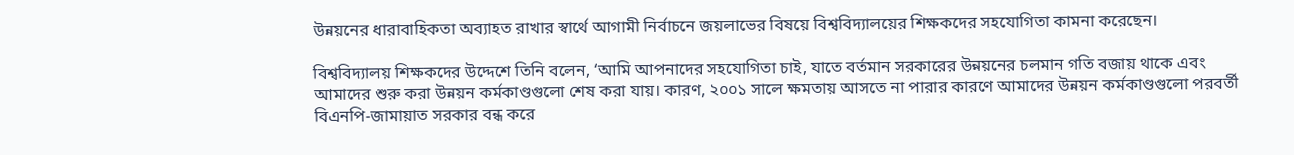উন্নয়নের ধারাবাহিকতা অব্যাহত রাখার স্বার্থে আগামী নির্বাচনে জয়লাভের বিষয়ে বিশ্ববিদ্যালয়ের শিক্ষকদের সহযোগিতা কামনা করেছেন।

বিশ্ববিদ্যালয় শিক্ষকদের উদ্দেশে তিনি বলেন, ‘আমি আপনাদের সহযোগিতা চাই, যাতে বর্তমান সরকারের উন্নয়নের চলমান গতি বজায় থাকে এবং আমাদের শুরু করা উন্নয়ন কর্মকাণ্ডগুলো শেষ করা যায়। কারণ, ২০০১ সালে ক্ষমতায় আসতে না পারার কারণে আমাদের উন্নয়ন কর্মকাণ্ডগুলো পরবর্তী বিএনপি-জামায়াত সরকার বন্ধ করে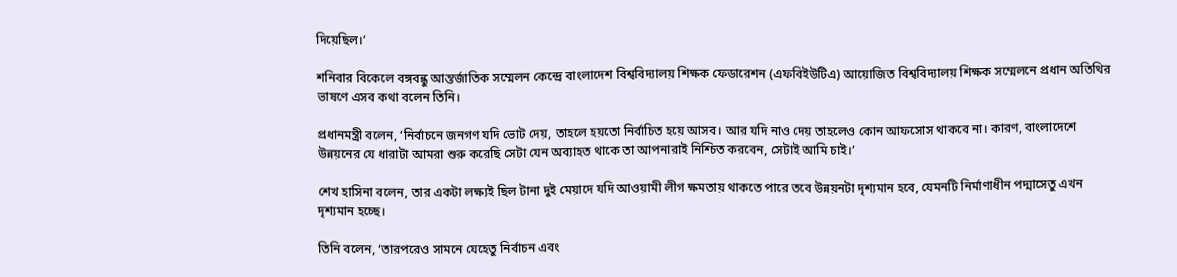দিয়েছিল।’

শনিবার বিকেলে বঙ্গবন্ধু আন্তর্জাতিক সম্মেলন কেন্দ্রে বাংলাদেশ বিশ্ববিদ্যালয় শিক্ষক ফেডারেশন (এফবিইউটিএ) আয়োজিত বিশ্ববিদ্যালয় শিক্ষক সম্মেলনে প্রধান অতিথির ভাষণে এসব কথা বলেন তিনি।

প্রধানমন্ত্রী বলেন, ‘নির্বাচনে জনগণ যদি ভোট দেয়, তাহলে হয়তো নির্বাচিত হয়ে আসব। আর যদি নাও দেয় তাহলেও কোন আফসোস থাকবে না। কারণ, বাংলাদেশে উন্নয়নের যে ধারাটা আমরা শুরু করেছি সেটা যেন অব্যাহত থাকে তা আপনারাই নিশ্চিত করবেন, সেটাই আমি চাই।’

শেখ হাসিনা বলেন, তার একটা লক্ষ্যই ছিল টানা দুই মেয়াদে যদি আওয়ামী লীগ ক্ষমতায় থাকতে পারে তবে উন্নয়নটা দৃশ্যমান হবে, যেমনটি নির্মাণাধীন পদ্মাসেতু এখন দৃশ্যমান হচ্ছে।

তিনি বলেন, ‘তারপরেও সামনে যেহেতু নির্বাচন এবং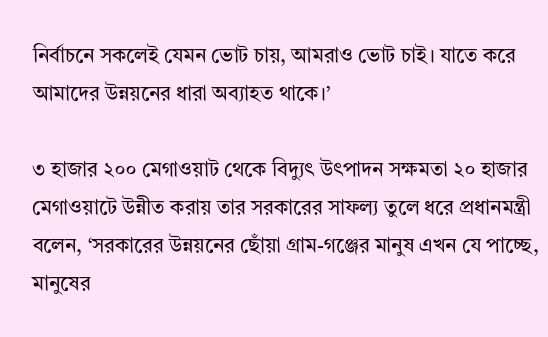নির্বাচনে সকলেই যেমন ভোট চায়, আমরাও ভোট চাই। যাতে করে আমাদের উন্নয়নের ধারা অব্যাহত থাকে।’

৩ হাজার ২০০ মেগাওয়াট থেকে বিদ্যুৎ উৎপাদন সক্ষমতা ২০ হাজার মেগাওয়াটে উন্নীত করায় তার সরকারের সাফল্য তুলে ধরে প্রধানমন্ত্রী বলেন, ‘সরকারের উন্নয়নের ছোঁয়া গ্রাম-গঞ্জের মানুষ এখন যে পাচ্ছে, মানুষের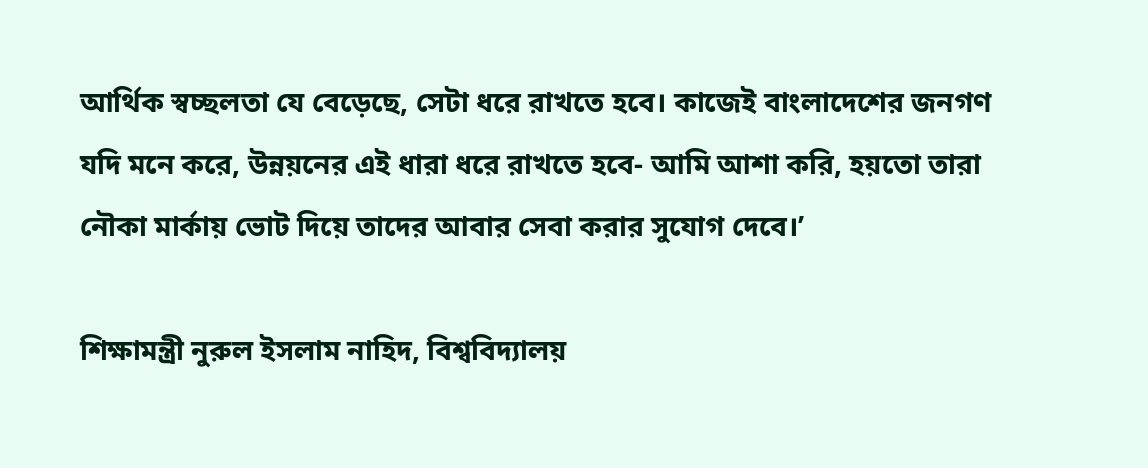আর্থিক স্বচ্ছলতা যে বেড়েছে, সেটা ধরে রাখতে হবে। কাজেই বাংলাদেশের জনগণ যদি মনে করে, উন্নয়নের এই ধারা ধরে রাখতে হবে- আমি আশা করি, হয়তো তারা নৌকা মার্কায় ভোট দিয়ে তাদের আবার সেবা করার সুযোগ দেবে।’

শিক্ষামন্ত্রী নুরুল ইসলাম নাহিদ, বিশ্ববিদ্যালয়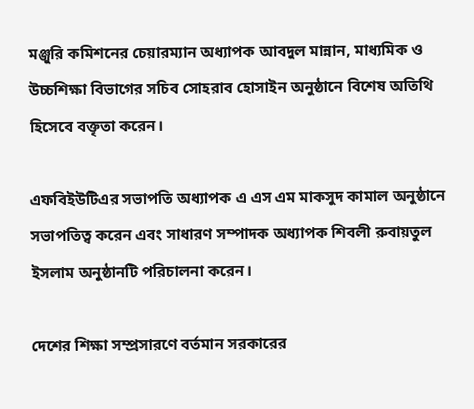মঞ্জুরি কমিশনের চেয়ারম্যান অধ্যাপক আবদুল মান্নান, মাধ্যমিক ও উচ্চশিক্ষা বিভাগের সচিব সোহরাব হোসাইন অনুষ্ঠানে বিশেষ অতিথি হিসেবে বক্তৃতা করেন।

এফবিইউটিএর সভাপতি অধ্যাপক এ এস এম মাকসুদ কামাল অনুষ্ঠানে সভাপতিত্ব করেন এবং সাধারণ সম্পাদক অধ্যাপক শিবলী রুবায়তুল ইসলাম অনুষ্ঠানটি পরিচালনা করেন।

দেশের শিক্ষা সম্প্রসারণে বর্তমান সরকারের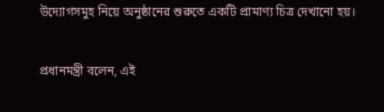উদ্যোগসমুহ নিয়ে অনুষ্ঠানের শুরুতে একটি প্রামাণ্য চিত্র দেখানো হয়।

প্রধানমন্ত্রী বলেন, এই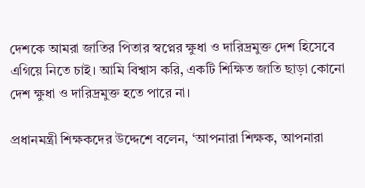দেশকে আমরা জাতির পিতার স্বপ্নের ক্ষুধা ও দারিদ্রমুক্ত দেশ হিসেবে এগিয়ে নিতে চাই। আমি বিশ্বাস করি, একটি শিক্ষিত জাতি ছাড়া কোনো দেশ ক্ষুধা ও দারিদ্রমুক্ত হতে পারে না।

প্রধানমন্ত্রী শিক্ষকদের উদ্দেশে বলেন, ‘আপনারা শিক্ষক, আপনারা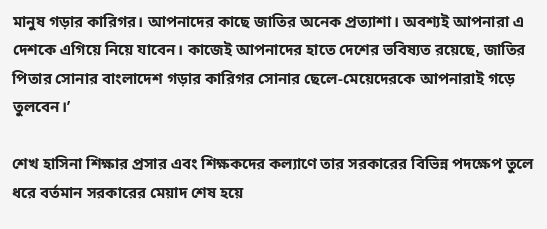মানুষ গড়ার কারিগর। আপনাদের কাছে জাতির অনেক প্রত্যাশা। অবশ্যই আপনারা এ দেশকে এগিয়ে নিয়ে যাবেন। কাজেই আপনাদের হাতে দেশের ভবিষ্যত রয়েছে, জাতির পিতার সোনার বাংলাদেশ গড়ার কারিগর সোনার ছেলে-মেয়েদেরকে আপনারাই গড়ে তুলবেন।’

শেখ হাসিনা শিক্ষার প্রসার এবং শিক্ষকদের কল্যাণে তার সরকারের বিভিন্ন পদক্ষেপ তুলে ধরে বর্তমান সরকারের মেয়াদ শেষ হয়ে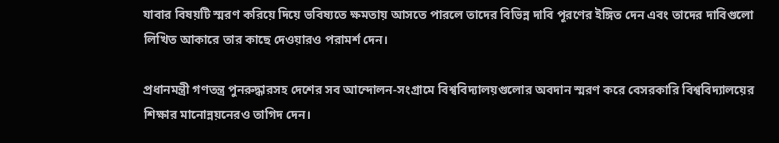যাবার বিষয়টি স্মরণ করিয়ে দিয়ে ভবিষ্যতে ক্ষমতায় আসতে পারলে তাদের বিভিন্ন দাবি পূরণের ইঙ্গিত দেন এবং তাদের দাবিগুলো লিখিত আকারে তার কাছে দেওয়ারও পরামর্শ দেন।

প্রধানমন্ত্রী গণতন্ত্র পুনরুদ্ধারসহ দেশের সব আন্দোলন-সংগ্রামে বিশ্ববিদ্যালয়গুলোর অবদান স্মরণ করে বেসরকারি বিশ্ববিদ্যালয়ের শিক্ষার মানোন্নয়নেরও তাগিদ দেন।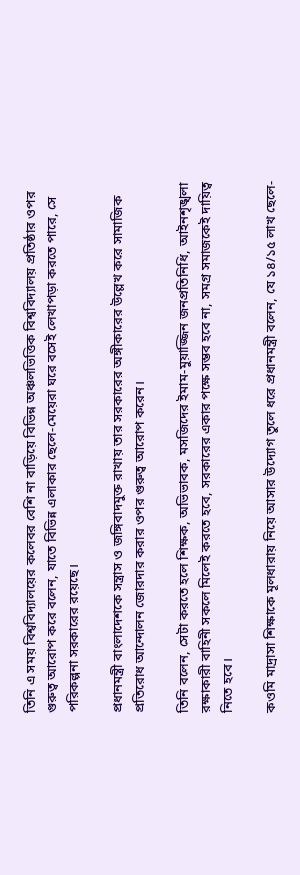তিনি এ সময় বিশ্ববিদ্যালয়ের কলেবর বেশি না বাড়িয়ে বিভিন্ন অঞ্চলভিত্তিক বিশ্ববিদ্যালয় প্রতিষ্ঠার ওপর গুরুত্ব আরোপ করে বলেন, যাতে বিভিন্ন এলাকার ছেলে-মেয়েরা ঘরে বসেই লেখাপড়া করতে পারে, সে পরিকল্পনা সরকারের রয়েছে।

প্রধানমন্ত্রী বাংলাদেশকে সন্ত্রাস ও জঙ্গিবাদমুক্ত রাখায় তার সরকারের অঙ্গীকারের উল্লেখ করে সামাজিক প্রতিরোধ আন্দোলন জোরদার করার ওপর গুরুত্ব আরোপ করেন।

তিনি বলেন, সেটা করতে হলে শিক্ষক, অভিভাবক, মসজিদের ইমাম-মুয়াজ্জিন জনপ্রতিনিধি, আইনশৃঙ্খলা রক্ষাকারী বাহিনী সকলে মিলেই করতে হবে, সরকারের একার পক্ষে সম্ভব হবে না, সমগ্র সমাজকেই দায়িত্ব নিতে হবে।

কওমি মাদ্রাসা শিক্ষাকে মূলধারায় নিয়ে আসার উদ্যোগ তুলে ধরে প্রধানমন্ত্রী বলেন, যে ১৪/১৫ লাখ ছেলে-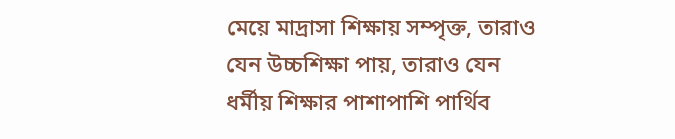মেয়ে মাদ্রাসা শিক্ষায় সম্পৃক্ত, তারাও যেন উচ্চশিক্ষা পায়, তারাও যেন ধর্মীয় শিক্ষার পাশাপাশি পার্থিব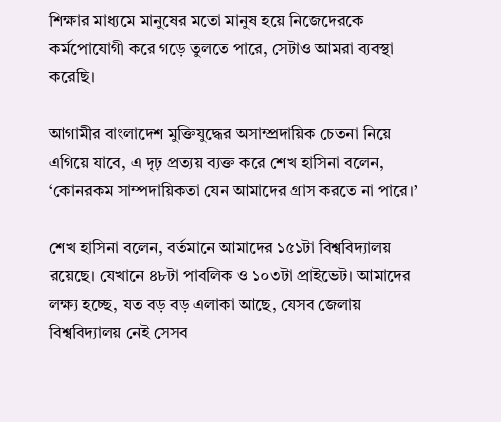শিক্ষার মাধ্যমে মানুষের মতো মানুষ হয়ে নিজেদেরকে কর্মপোযোগী করে গড়ে তুলতে পারে, সেটাও আমরা ব্যবস্থা করেছি।

আগামীর বাংলাদেশ মুক্তিযুদ্ধের অসাম্প্রদায়িক চেতনা নিয়ে এগিয়ে যাবে, এ দৃঢ় প্রত্যয় ব্যক্ত করে শেখ হাসিনা বলেন, ‘কোনরকম সাম্পদায়িকতা যেন আমাদের গ্রাস করতে না পারে।’

শেখ হাসিনা বলেন, বর্তমানে আমাদের ১৫১টা বিশ্ববিদ্যালয় রয়েছে। যেখানে ৪৮টা পাবলিক ও ১০৩টা প্রাইভেট। আমাদের লক্ষ্য হচ্ছে, যত বড় বড় এলাকা আছে, যেসব জেলায় বিশ্ববিদ্যালয় নেই সেসব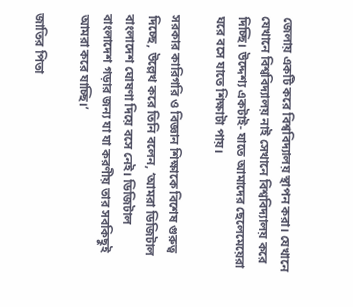জেলায় একটি করে বিশ্ববিদ্যালয় স্থাপন করা। যেখানে যেখানে বিশ্ববিদ্যালয় নাই সেখানে বিশ্ববিদ্যালয় করে দিচ্ছি। উদ্দেশ্য একটাই- যাতে আমাদের ছেলেমেয়েরা ঘরে বসে যাতে শিক্ষাটা পায়।

সরকার কারিগরি ও বিজ্ঞান শিক্ষাকে বিশেষ গুরুত্ব দিচ্ছে, উল্লেখ করে তিনি বলেন, ‘আমরা ডিজিটাল বাংলাদেশ ঘোষণা দিয়ে বসে নেই। ডিজিটাল বাংলাদেশ গড়ার জন্য যা যা করণীয় তার সবকিছুই আমরা করে যাচ্ছি।’

জাতির পিতা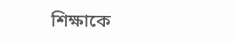শিক্ষাকে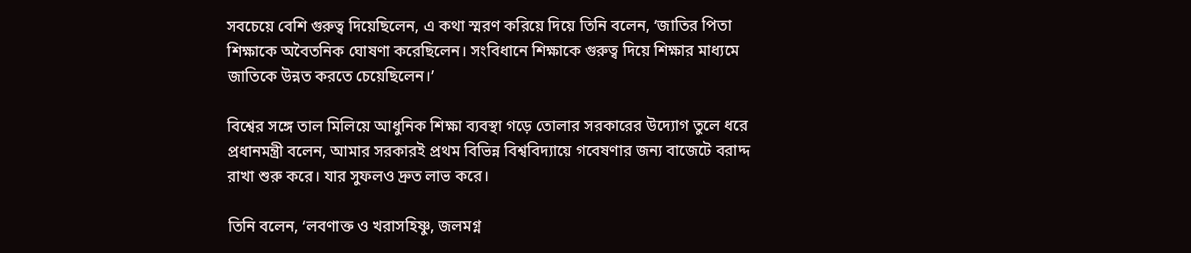সবচেয়ে বেশি গুরুত্ব দিয়েছিলেন, এ কথা স্মরণ করিয়ে দিয়ে তিনি বলেন, ‘জাতির পিতা শিক্ষাকে অবৈতনিক ঘোষণা করেছিলেন। সংবিধানে শিক্ষাকে গুরুত্ব দিয়ে শিক্ষার মাধ্যমে জাতিকে উন্নত করতে চেয়েছিলেন।’

বিশ্বের সঙ্গে তাল মিলিয়ে আধুনিক শিক্ষা ব্যবস্থা গড়ে তোলার সরকারের উদ্যোগ তুলে ধরে প্রধানমন্ত্রী বলেন, আমার সরকারই প্রথম বিভিন্ন বিশ্ববিদ্যায়ে গবেষণার জন্য বাজেটে বরাদ্দ রাখা শুরু করে। যার সুফলও দ্রুত লাভ করে।

তিনি বলেন, ‘লবণাক্ত ও খরাসহিষ্ণু, জলমগ্ন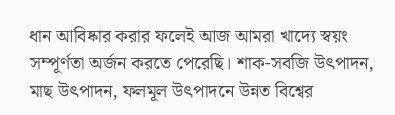ধান আবিষ্কার করার ফলেই আজ আমরা খাদ্যে স্বয়ং সম্পূর্ণতা অর্জন করতে পেরেছি। শাক-সবজি উৎপাদন, মাছ উৎপাদন, ফলমূল উৎপাদনে উন্নত বিশ্বের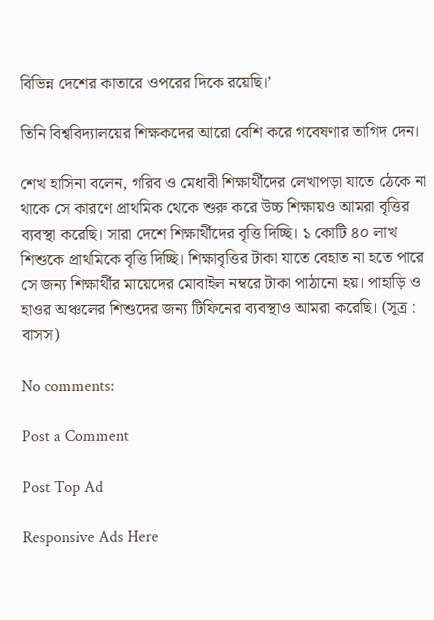বিভিন্ন দেশের কাতারে ওপরের দিকে রয়েছি।’

তিনি বিশ্ববিদ্যালয়ের শিক্ষকদের আরো বেশি করে গবেষণার তাগিদ দেন।

শেখ হাসিনা বলেন, গরিব ও মেধাবী শিক্ষার্থীদের লেখাপড়া যাতে ঠেকে না থাকে সে কারণে প্রাথমিক থেকে শুরু করে উচ্চ শিক্ষায়ও আমরা বৃত্তির ব্যবস্থা করেছি। সারা দেশে শিক্ষার্থীদের বৃত্তি দিচ্ছি। ১ কোটি ৪০ লাখ শিশুকে প্রাথমিকে বৃত্তি দিচ্ছি। শিক্ষাবৃত্তির টাকা যাতে বেহাত না হতে পারে সে জন্য শিক্ষার্থীর মায়েদের মোবাইল নম্বরে টাকা পাঠানো হয়। পাহাড়ি ও হাওর অঞ্চলের শিশুদের জন্য টিফিনের ব্যবস্থাও আমরা করেছি। (সূত্র : বাসস)

No comments:

Post a Comment

Post Top Ad

Responsive Ads Here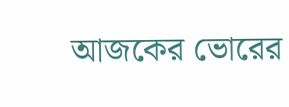আজকের ভোরের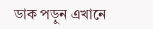ডাক পড়ুন এখানে